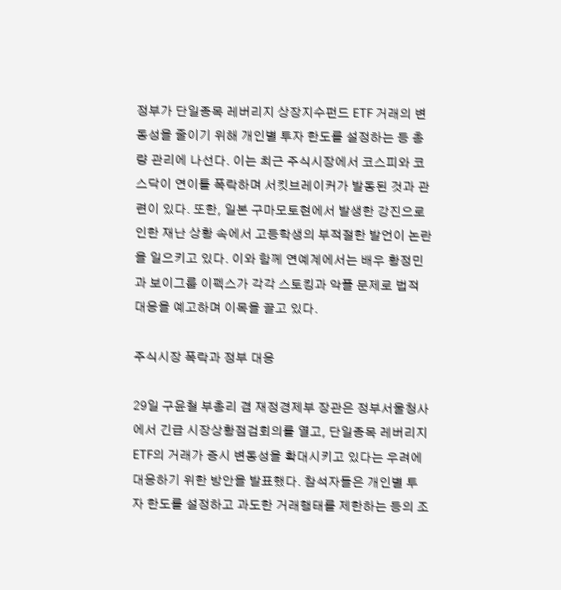정부가 단일종목 레버리지 상장지수펀드 ETF 거래의 변동성을 줄이기 위해 개인별 투자 한도를 설정하는 등 총량 관리에 나선다. 이는 최근 주식시장에서 코스피와 코스닥이 연이틀 폭락하며 서킷브레이커가 발동된 것과 관련이 있다. 또한, 일본 구마모토현에서 발생한 강진으로 인한 재난 상황 속에서 고등학생의 부적절한 발언이 논란을 일으키고 있다. 이와 함께 연예계에서는 배우 황정민과 보이그룹 이펙스가 각각 스토킹과 악플 문제로 법적 대응을 예고하며 이목을 끌고 있다.

주식시장 폭락과 정부 대응

29일 구윤철 부총리 겸 재정경제부 장관은 정부서울청사에서 긴급 시장상황점검회의를 열고, 단일종목 레버리지 ETF의 거래가 증시 변동성을 확대시키고 있다는 우려에 대응하기 위한 방안을 발표했다. 참석자들은 개인별 투자 한도를 설정하고 과도한 거래행태를 제한하는 등의 조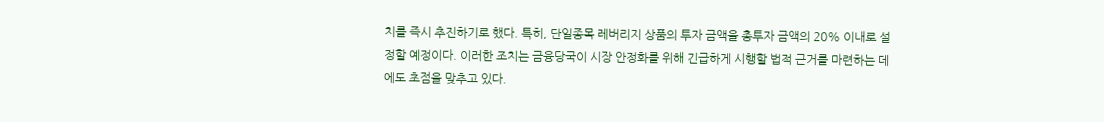치를 즉시 추진하기로 했다. 특히, 단일종목 레버리지 상품의 투자 금액을 총투자 금액의 20% 이내로 설정할 예정이다. 이러한 조치는 금융당국이 시장 안정화를 위해 긴급하게 시행할 법적 근거를 마련하는 데에도 초점을 맞추고 있다.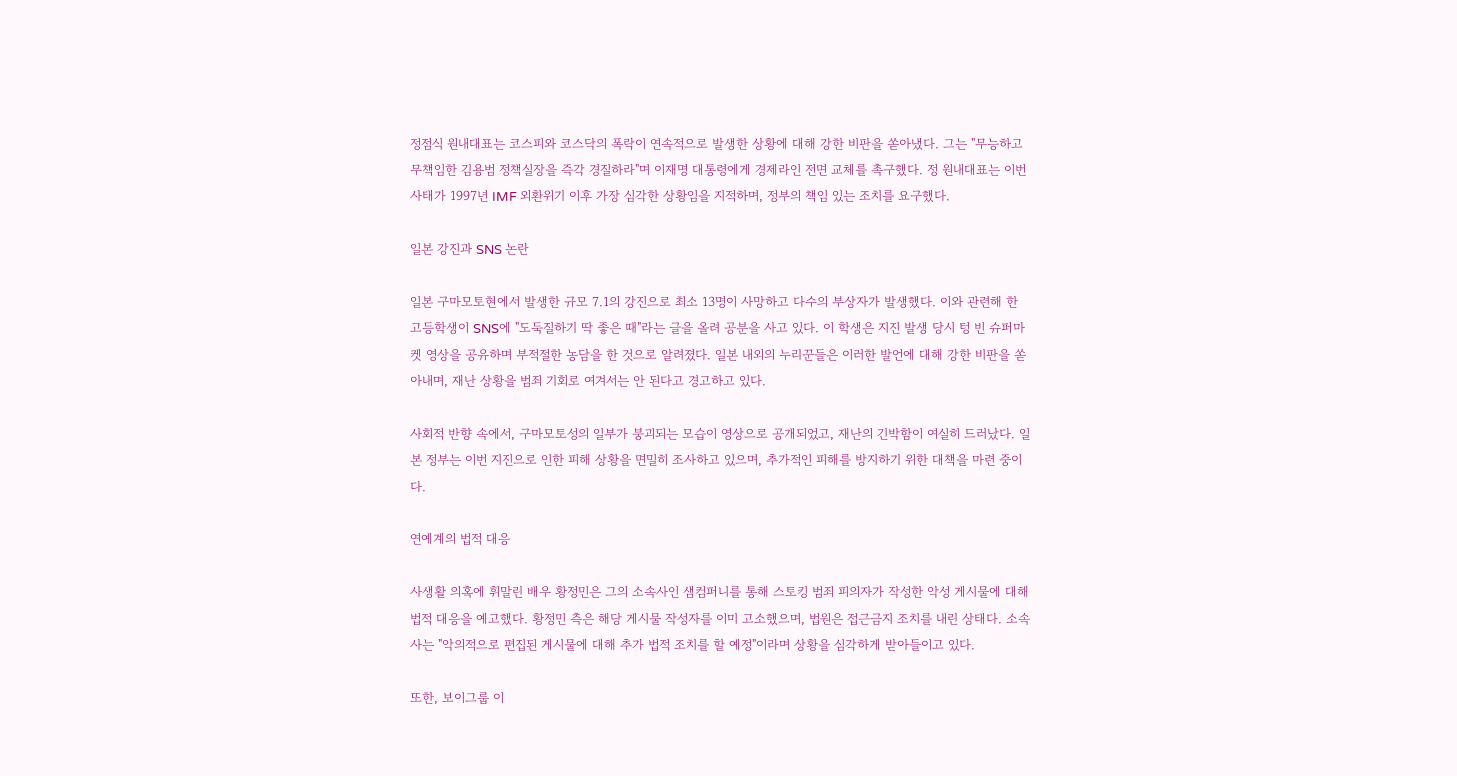정점식 원내대표는 코스피와 코스닥의 폭락이 연속적으로 발생한 상황에 대해 강한 비판을 쏟아냈다. 그는 "무능하고 무책임한 김용범 정책실장을 즉각 경질하라"며 이재명 대통령에게 경제라인 전면 교체를 촉구했다. 정 원내대표는 이번 사태가 1997년 IMF 외환위기 이후 가장 심각한 상황임을 지적하며, 정부의 책임 있는 조치를 요구했다.

일본 강진과 SNS 논란

일본 구마모토현에서 발생한 규모 7.1의 강진으로 최소 13명이 사망하고 다수의 부상자가 발생했다. 이와 관련해 한 고등학생이 SNS에 "도둑질하기 딱 좋은 때"라는 글을 올려 공분을 사고 있다. 이 학생은 지진 발생 당시 텅 빈 슈퍼마켓 영상을 공유하며 부적절한 농담을 한 것으로 알려졌다. 일본 내외의 누리꾼들은 이러한 발언에 대해 강한 비판을 쏟아내며, 재난 상황을 범죄 기회로 여겨서는 안 된다고 경고하고 있다.

사회적 반향 속에서, 구마모토성의 일부가 붕괴되는 모습이 영상으로 공개되었고, 재난의 긴박함이 여실히 드러났다. 일본 정부는 이번 지진으로 인한 피해 상황을 면밀히 조사하고 있으며, 추가적인 피해를 방지하기 위한 대책을 마련 중이다.

연예계의 법적 대응

사생활 의혹에 휘말린 배우 황정민은 그의 소속사인 샘컴퍼니를 통해 스토킹 범죄 피의자가 작성한 악성 게시물에 대해 법적 대응을 예고했다. 황정민 측은 해당 게시물 작성자를 이미 고소했으며, 법원은 접근금지 조치를 내린 상태다. 소속사는 "악의적으로 편집된 게시물에 대해 추가 법적 조치를 할 예정"이라며 상황을 심각하게 받아들이고 있다.

또한, 보이그룹 이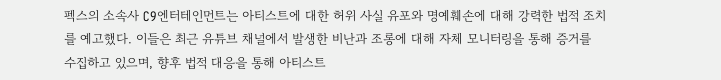펙스의 소속사 C9엔터테인먼트는 아티스트에 대한 허위 사실 유포와 명예훼손에 대해 강력한 법적 조치를 예고했다. 이들은 최근 유튜브 채널에서 발생한 비난과 조롱에 대해 자체 모니터링을 통해 증거를 수집하고 있으며, 향후 법적 대응을 통해 아티스트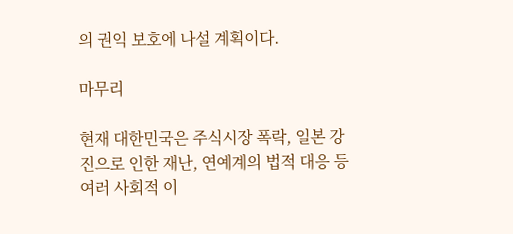의 권익 보호에 나설 계획이다.

마무리

현재 대한민국은 주식시장 폭락, 일본 강진으로 인한 재난, 연예계의 법적 대응 등 여러 사회적 이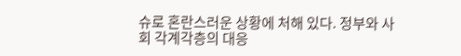슈로 혼란스러운 상황에 처해 있다. 정부와 사회 각계각층의 대응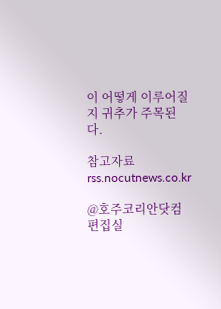이 어떻게 이루어질지 귀추가 주목된다.

참고자료
rss.nocutnews.co.kr

@호주코리안닷컴 편집실